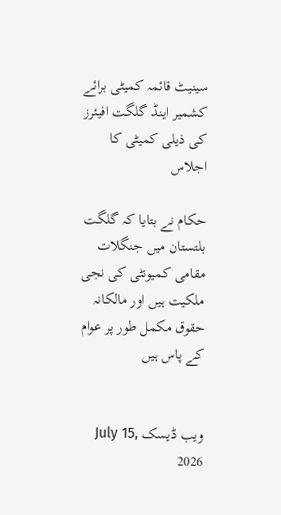سینیٹ قائمہ کمیٹی برائے کشمیر اینڈ گلگت افیئرز کی ذیلی کمیٹی کا اجلاس

حکام نے بتایا کہ گلگت بلتستان میں جنگلات مقامی کمیونٹی کی نجی ملکیت ہیں اور مالکانہ حقوق مکمل طور پر عوام کے پاس ہیں


ویب ڈیسک July 15, 2026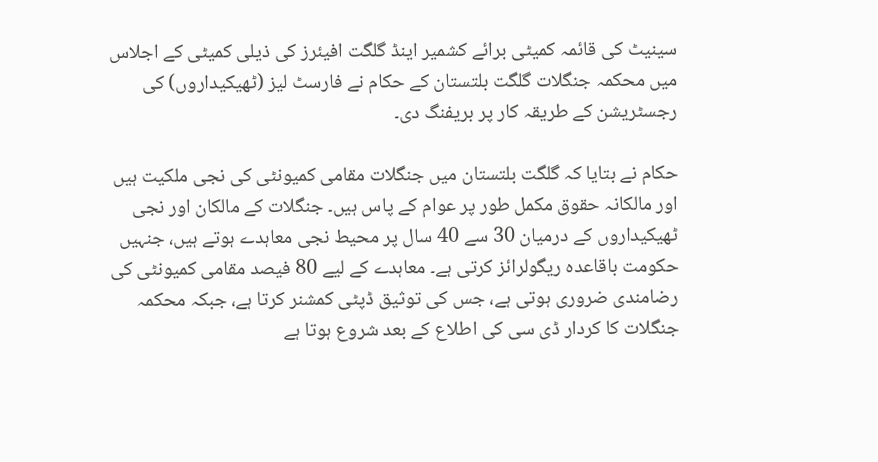سینیٹ کی قائمہ کمیٹی برائے کشمیر اینڈ گلگت افیئرز کی ذیلی کمیٹی کے اجلاس میں محکمہ جنگلات گلگت بلتستان کے حکام نے فارسٹ لیز (ٹھیکیداروں) کی رجسٹریشن کے طریقہ کار پر بریفنگ دی۔

حکام نے بتایا کہ گلگت بلتستان میں جنگلات مقامی کمیونٹی کی نجی ملکیت ہیں اور مالکانہ حقوق مکمل طور پر عوام کے پاس ہیں۔ جنگلات کے مالکان اور نجی ٹھیکیداروں کے درمیان 30 سے 40 سال پر محیط نجی معاہدے ہوتے ہیں، جنہیں حکومت باقاعدہ ریگولرائز کرتی ہے۔ معاہدے کے لیے 80 فیصد مقامی کمیونٹی کی رضامندی ضروری ہوتی ہے، جس کی توثیق ڈپٹی کمشنر کرتا ہے، جبکہ محکمہ جنگلات کا کردار ڈی سی کی اطلاع کے بعد شروع ہوتا ہے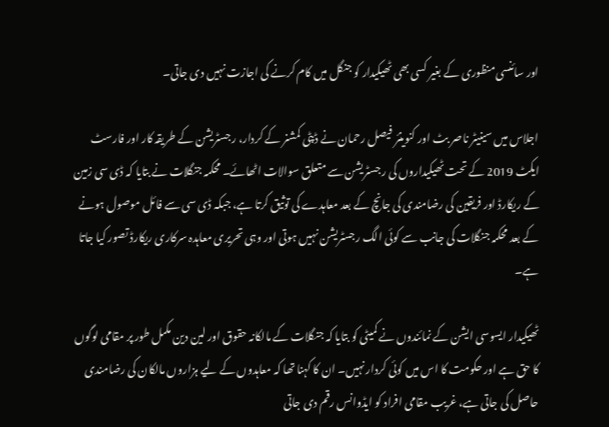اور سائنسی منظوری کے بغیر کسی بھی ٹھیکیدار کو جنگل میں کام کرنے کی اجازت نہیں دی جاتی۔

اجلاس میں سینیٹر ناصر بٹ اور کنوینئر فیصل رحمان نے ڈپٹی کمشنر کے کردار، رجسٹریشن کے طریقہ کار اور فارسٹ ایکٹ 2019 کے تحت ٹھیکیداروں کی رجسٹریشن سے متعلق سوالات اٹھائے۔ محکمہ جنگلات نے بتایا کہ ڈی سی زمین کے ریکارڈ اور فریقین کی رضامندی کی جانچ کے بعد معاہدے کی توثیق کرتا ہے، جبکہ ڈی سی سے فائل موصول ہونے کے بعد محکمہ جنگلات کی جانب سے کوئی الگ رجسٹریشن نہیں ہوتی اور وہی تحریری معاہدہ سرکاری ریکارڈ تصور کیا جاتا ہے۔

ٹھیکیدار ایسوسی ایشن کے نمائندوں نے کمیٹی کو بتایا کہ جنگلات کے مالکانہ حقوق اور لین دین مکمل طور پر مقامی لوگوں کا حق ہے اور حکومت کا اس میں کوئی کردار نہیں۔ ان کا کہنا تھا کہ معاہدوں کے لیے ہزاروں مالکان کی رضامندی حاصل کی جاتی ہے، غریب مقامی افراد کو ایڈوانس رقم دی جاتی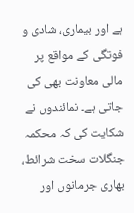ہے اور بیماری، شادی و فوتگی کے مواقع پر مالی معاونت بھی کی جاتی ہے۔ نمائندوں نے شکایت کی کہ محکمہ جنگلات سخت شرائط، بھاری جرمانوں اور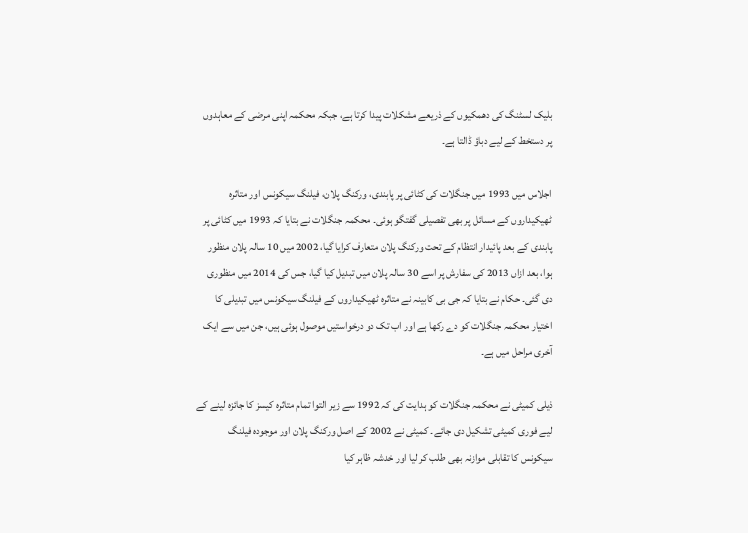بلیک لسٹنگ کی دھمکیوں کے ذریعے مشکلات پیدا کرتا ہے، جبکہ محکمہ اپنی مرضی کے معاہدوں پر دستخط کے لیے دباؤ ڈالتا ہے۔

اجلاس میں 1993 میں جنگلات کی کٹائی پر پابندی، ورکنگ پلان، فیلنگ سیکونس اور متاثرہ ٹھیکیداروں کے مسائل پر بھی تفصیلی گفتگو ہوئی۔ محکمہ جنگلات نے بتایا کہ 1993 میں کٹائی پر پابندی کے بعد پائیدار انتظام کے تحت ورکنگ پلان متعارف کرایا گیا، 2002 میں 10 سالہ پلان منظور ہوا، بعد ازاں 2013 کی سفارش پر اسے 30 سالہ پلان میں تبدیل کیا گیا، جس کی 2014 میں منظوری دی گئی۔ حکام نے بتایا کہ جی بی کابینہ نے متاثرہ ٹھیکیداروں کے فیلنگ سیکونس میں تبدیلی کا اختیار محکمہ جنگلات کو دے رکھا ہے اور اب تک دو درخواستیں موصول ہوئی ہیں، جن میں سے ایک آخری مراحل میں ہے۔

ذیلی کمیٹی نے محکمہ جنگلات کو ہدایت کی کہ 1992 سے زیر التوا تمام متاثرہ کیسز کا جائزہ لینے کے لیے فوری کمیٹی تشکیل دی جائے۔ کمیٹی نے 2002 کے اصل ورکنگ پلان اور موجودہ فیلنگ سیکونس کا تقابلی موازنہ بھی طلب کر لیا اور خدشہ ظاہر کیا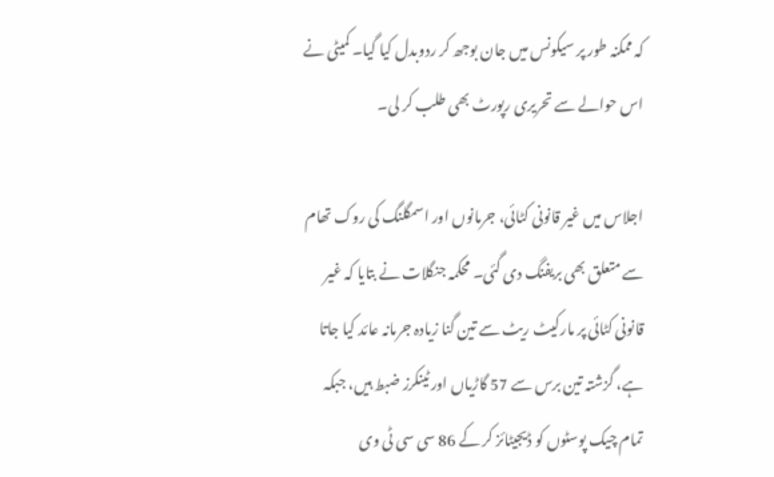کہ ممکنہ طور پر سیکونس میں جان بوجھ کر ردوبدل کیا گیا۔ کمیٹی نے اس حوالے سے تحریری رپورٹ بھی طلب کر لی۔

اجلاس میں غیر قانونی کٹائی، جرمانوں اور اسمگلنگ کی روک تھام سے متعلق بھی بریفنگ دی گئی۔ محکمہ جنگلات نے بتایا کہ غیر قانونی کٹائی پر مارکیٹ ریٹ سے تین گنا زیادہ جرمانہ عائد کیا جاتا ہے، گزشتہ تین برس سے 57 گاڑیاں اور ٹینکرز ضبط ہیں، جبکہ تمام چیک پوسٹوں کو ڈیجیٹائز کر کے 86 سی سی ٹی وی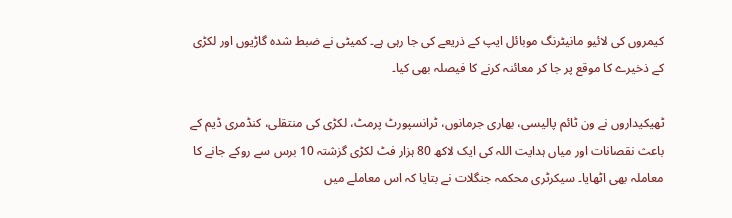کیمروں کی لائیو مانیٹرنگ موبائل ایپ کے ذریعے کی جا رہی ہے۔ کمیٹی نے ضبط شدہ گاڑیوں اور لکڑی کے ذخیرے کا موقع پر جا کر معائنہ کرنے کا فیصلہ بھی کیا۔

ٹھیکیداروں نے ون ٹائم پالیسی، بھاری جرمانوں، ٹرانسپورٹ پرمٹ، لکڑی کی منتقلی، کنڈمری ڈیم کے باعث نقصانات اور میاں ہدایت اللہ کی ایک لاکھ 80 ہزار فٹ لکڑی گزشتہ 10 برس سے روکے جانے کا معاملہ بھی اٹھایا۔ سیکرٹری محکمہ جنگلات نے بتایا کہ اس معاملے میں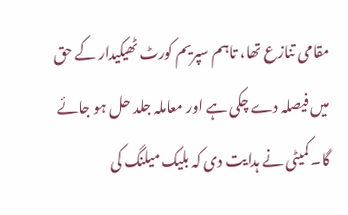مقامی تنازع تھا، تاہم سپریم کورٹ ٹھیکیدار کے حق میں فیصلہ دے چکی ہے اور معاملہ جلد حل ہو جائے گا۔ کمیٹی نے ہدایت دی کہ بلیک میلنگ کی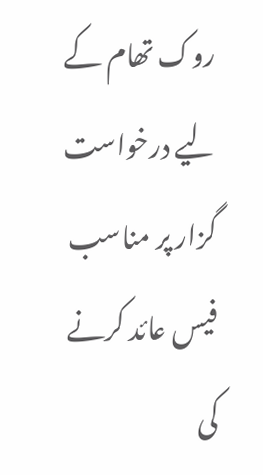روک تھام کے لیے درخواست گزار پر مناسب فیس عائد کرنے کی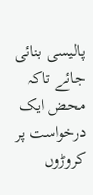پالیسی بنائی جائے تاکہ محض ایک درخواست پر کروڑوں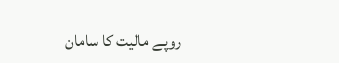روپے مالیت کا سامان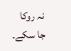نہ روکا جا سکے۔